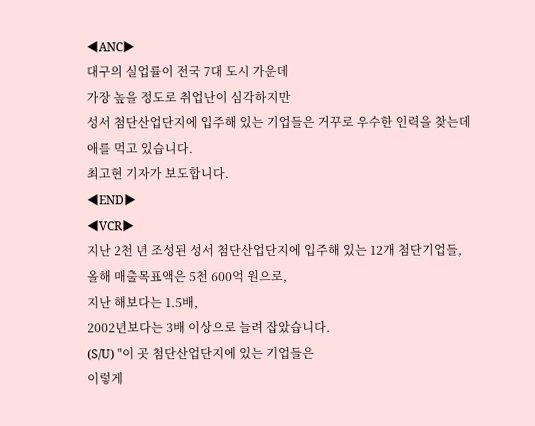◀ANC▶
대구의 실업률이 전국 7대 도시 가운데
가장 높을 정도로 취업난이 심각하지만
성서 첨단산업단지에 입주해 있는 기업들은 거꾸로 우수한 인력을 찾는데
애를 먹고 있습니다.
최고현 기자가 보도합니다.
◀END▶
◀VCR▶
지난 2천 년 조성된 성서 첨단산업단지에 입주해 있는 12개 첨단기업들,
올해 매출목표액은 5천 600억 원으로,
지난 해보다는 1.5배,
2002년보다는 3배 이상으로 늘려 잡았습니다.
(S/U) "이 곳 첨단산업단지에 있는 기업들은
이렇게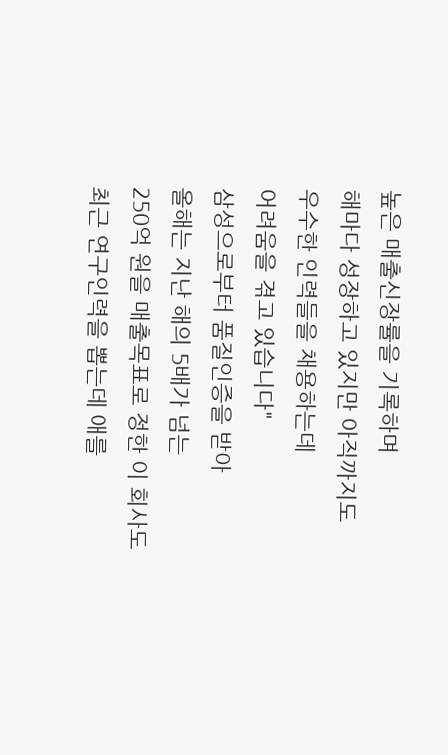높은 매출신장률을 기록하며
해마다 성장하고 있지만 아직까지도
우수한 인력들을 채용하는데
어려움을 겪고 있습니다"
삼성으로부터 품질인증을 받아
올해는 지난 해의 5배가 넘는
250억 원을 매출목표로 정한 이 회사도
최근 연구인력을 뽑는데 애를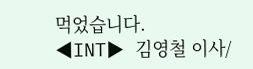먹었습니다.
◀INT▶ 김영철 이사/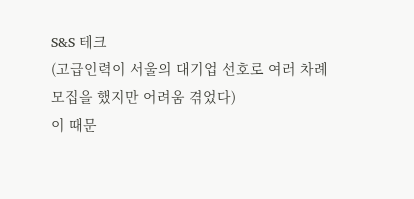S&S 테크
(고급인력이 서울의 대기업 선호로 여러 차례
모집을 했지만 어려움 겪었다)
이 때문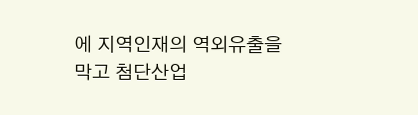에 지역인재의 역외유출을 막고 첨단산업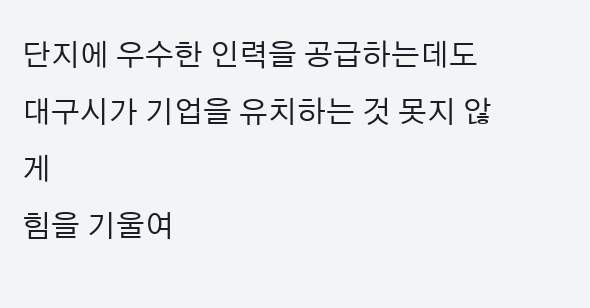단지에 우수한 인력을 공급하는데도
대구시가 기업을 유치하는 것 못지 않게
힘을 기울여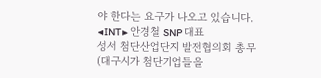야 한다는 요구가 나오고 있습니다.
◀INT▶ 안경철 SNP 대표
성서 첨단산업단지 발전협의회 총무
(대구시가 첨단기업들을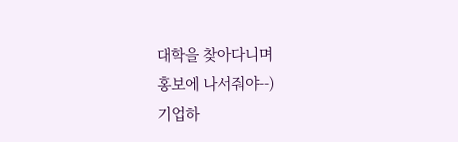대학을 찾아다니며
홍보에 나서줘야--)
기업하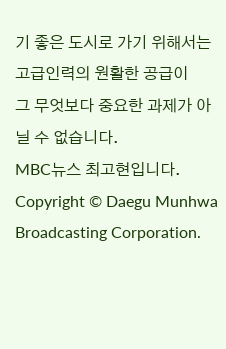기 좋은 도시로 가기 위해서는
고급인력의 원활한 공급이
그 무엇보다 중요한 과제가 아닐 수 없습니다.
MBC뉴스 최고현입니다.
Copyright © Daegu Munhwa Broadcasting Corporation.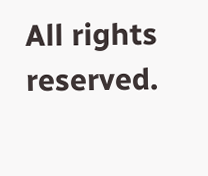All rights reserved.